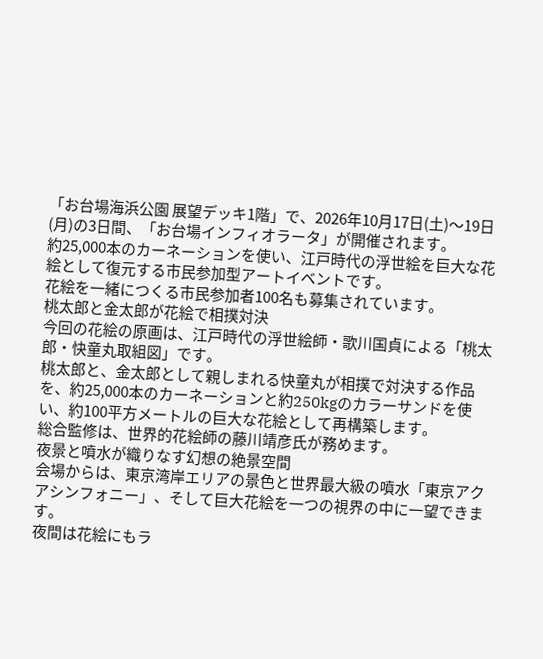「お台場海浜公園 展望デッキ1階」で、2026年10月17日(土)〜19日(月)の3日間、「お台場インフィオラータ」が開催されます。
約25,000本のカーネーションを使い、江戸時代の浮世絵を巨大な花絵として復元する市民参加型アートイベントです。
花絵を一緒につくる市民参加者100名も募集されています。
桃太郎と金太郎が花絵で相撲対決
今回の花絵の原画は、江戸時代の浮世絵師・歌川国貞による「桃太郎・快童丸取組図」です。
桃太郎と、金太郎として親しまれる快童丸が相撲で対決する作品を、約25,000本のカーネーションと約250kgのカラーサンドを使い、約100平方メートルの巨大な花絵として再構築します。
総合監修は、世界的花絵師の藤川靖彦氏が務めます。
夜景と噴水が織りなす幻想の絶景空間
会場からは、東京湾岸エリアの景色と世界最大級の噴水「東京アクアシンフォニー」、そして巨大花絵を一つの視界の中に一望できます。
夜間は花絵にもラ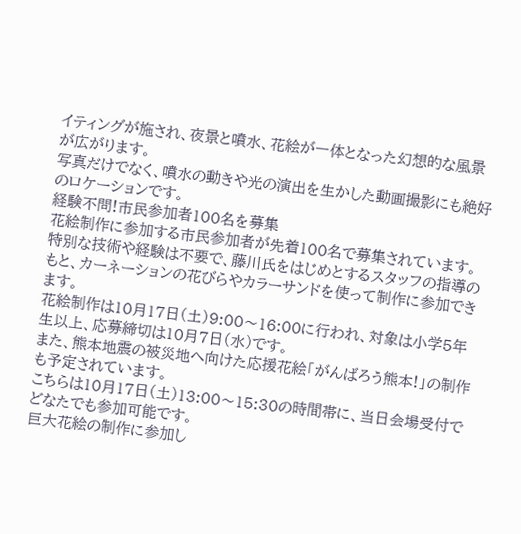イティングが施され、夜景と噴水、花絵が一体となった幻想的な風景が広がります。
写真だけでなく、噴水の動きや光の演出を生かした動画撮影にも絶好のロケーションです。
経験不問!市民参加者100名を募集
花絵制作に参加する市民参加者が先着100名で募集されています。
特別な技術や経験は不要で、藤川氏をはじめとするスタッフの指導のもと、カーネーションの花びらやカラーサンドを使って制作に参加できます。
花絵制作は10月17日(土)9:00〜16:00に行われ、対象は小学5年生以上、応募締切は10月7日(水)です。
また、熊本地震の被災地へ向けた応援花絵「がんばろう熊本!」の制作も予定されています。
こちらは10月17日(土)13:00〜15:30の時間帯に、当日会場受付でどなたでも参加可能です。
巨大花絵の制作に参加し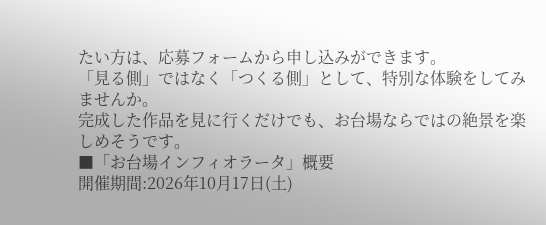たい方は、応募フォームから申し込みができます。
「見る側」ではなく「つくる側」として、特別な体験をしてみませんか。
完成した作品を見に行くだけでも、お台場ならではの絶景を楽しめそうです。
■「お台場インフィオラータ」概要
開催期間:2026年10月17日(土)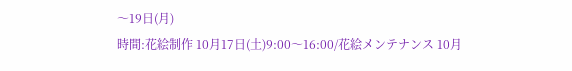〜19日(月)
時間:花絵制作 10月17日(土)9:00〜16:00/花絵メンテナンス 10月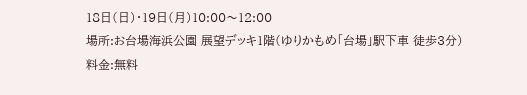18日(日)・19日(月)10:00〜12:00
場所:お台場海浜公園 展望デッキ1階(ゆりかもめ「台場」駅下車 徒歩3分)
料金:無料